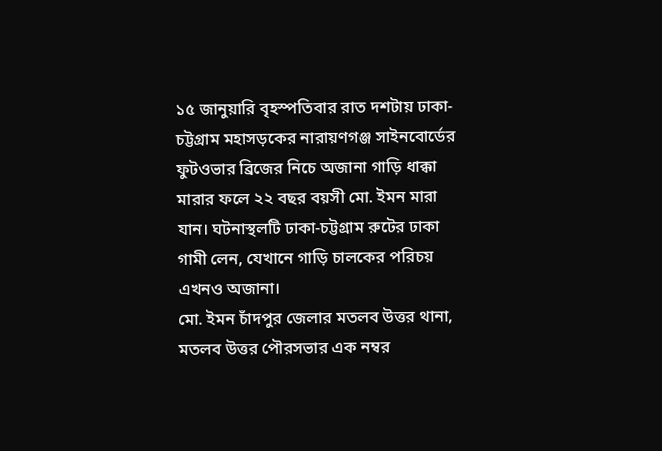১৫ জানুয়ারি বৃহস্পতিবার রাত দশটায় ঢাকা-চট্টগ্রাম মহাসড়কের নারায়ণগঞ্জ সাইনবোর্ডের ফুটওভার ব্রিজের নিচে অজানা গাড়ি ধাক্কা মারার ফলে ২২ বছর বয়সী মো. ইমন মারা যান। ঘটনাস্থলটি ঢাকা-চট্টগ্রাম রুটের ঢাকা গামী লেন, যেখানে গাড়ি চালকের পরিচয় এখনও অজানা।
মো. ইমন চাঁদপুর জেলার মতলব উত্তর থানা, মতলব উত্তর পৌরসভার এক নম্বর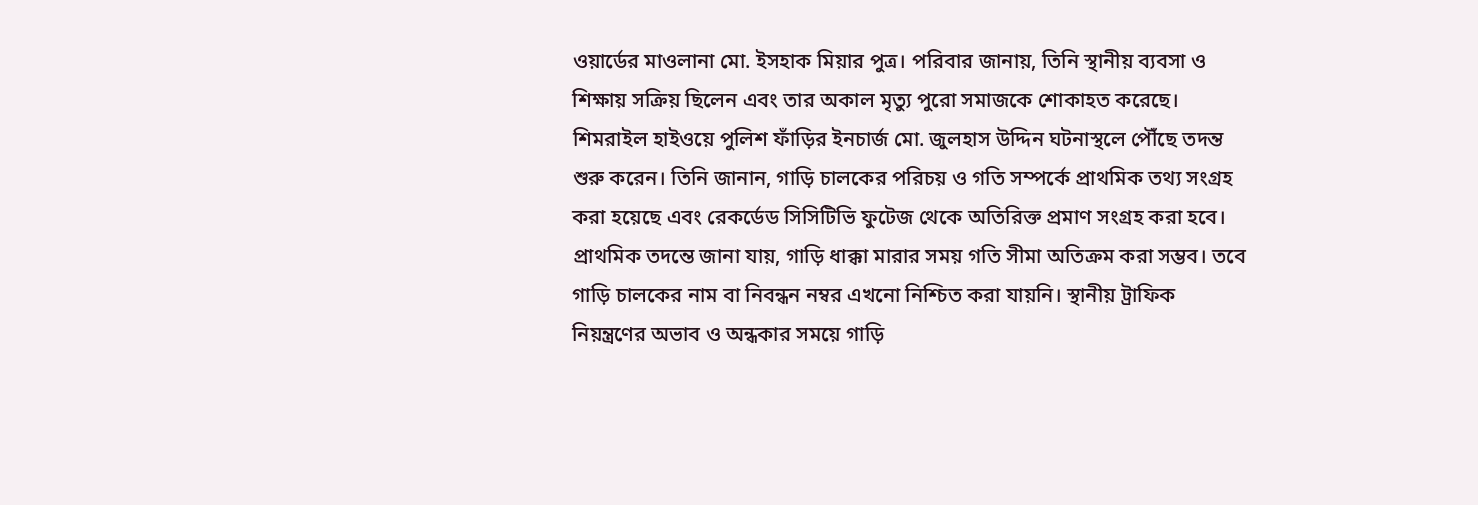ওয়ার্ডের মাওলানা মো. ইসহাক মিয়ার পুত্র। পরিবার জানায়, তিনি স্থানীয় ব্যবসা ও শিক্ষায় সক্রিয় ছিলেন এবং তার অকাল মৃত্যু পুরো সমাজকে শোকাহত করেছে।
শিমরাইল হাইওয়ে পুলিশ ফাঁড়ির ইনচার্জ মো. জুলহাস উদ্দিন ঘটনাস্থলে পৌঁছে তদন্ত শুরু করেন। তিনি জানান, গাড়ি চালকের পরিচয় ও গতি সম্পর্কে প্রাথমিক তথ্য সংগ্রহ করা হয়েছে এবং রেকর্ডেড সিসিটিভি ফুটেজ থেকে অতিরিক্ত প্রমাণ সংগ্রহ করা হবে।
প্রাথমিক তদন্তে জানা যায়, গাড়ি ধাক্কা মারার সময় গতি সীমা অতিক্রম করা সম্ভব। তবে গাড়ি চালকের নাম বা নিবন্ধন নম্বর এখনো নিশ্চিত করা যায়নি। স্থানীয় ট্রাফিক নিয়ন্ত্রণের অভাব ও অন্ধকার সময়ে গাড়ি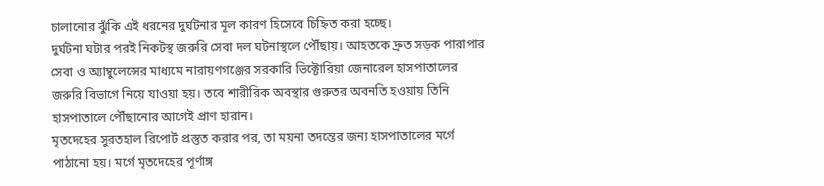চালানোর ঝুঁকি এই ধরনের দুর্ঘটনার মূল কারণ হিসেবে চিহ্নিত করা হচ্ছে।
দুর্ঘটনা ঘটার পরই নিকটস্থ জরুরি সেবা দল ঘটনাস্থলে পৌঁছায়। আহতকে দ্রুত সড়ক পারাপার সেবা ও অ্যাম্বুলেন্সের মাধ্যমে নারায়ণগঞ্জের সরকারি ভিক্টোরিয়া জেনারেল হাসপাতালের জরুরি বিভাগে নিয়ে যাওয়া হয়। তবে শারীরিক অবস্থার গুরুতর অবনতি হওয়ায় তিনি হাসপাতালে পৌঁছানোর আগেই প্রাণ হারান।
মৃতদেহের সুরতহাল রিপোর্ট প্রস্তুত করার পর, তা ময়না তদন্তের জন্য হাসপাতালের মর্গে পাঠানো হয়। মর্গে মৃতদেহের পূর্ণাঙ্গ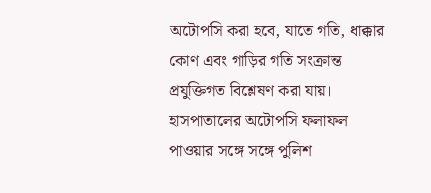অটোপসি করা হবে, যাতে গতি, ধাক্কার কোণ এবং গাড়ির গতি সংক্রান্ত প্রযুক্তিগত বিশ্লেষণ করা যায়।
হাসপাতালের অটোপসি ফলাফল পাওয়ার সঙ্গে সঙ্গে পুলিশ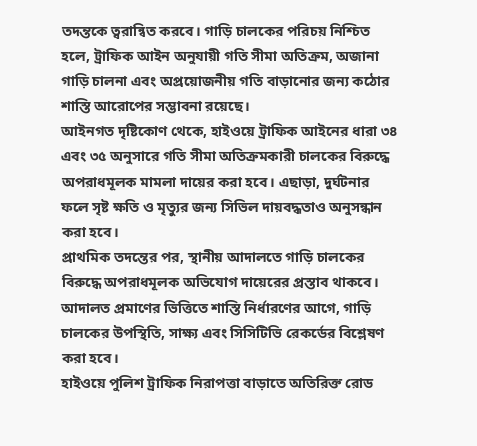তদন্তকে ত্বরান্বিত করবে। গাড়ি চালকের পরিচয় নিশ্চিত হলে, ট্রাফিক আইন অনুযায়ী গতি সীমা অতিক্রম, অজানা গাড়ি চালনা এবং অপ্রয়োজনীয় গতি বাড়ানোর জন্য কঠোর শাস্তি আরোপের সম্ভাবনা রয়েছে।
আইনগত দৃষ্টিকোণ থেকে, হাইওয়ে ট্রাফিক আইনের ধারা ৩৪ এবং ৩৫ অনুসারে গতি সীমা অতিক্রমকারী চালকের বিরুদ্ধে অপরাধমূলক মামলা দায়ের করা হবে। এছাড়া, দুর্ঘটনার ফলে সৃষ্ট ক্ষতি ও মৃত্যুর জন্য সিভিল দায়বদ্ধতাও অনুসন্ধান করা হবে।
প্রাথমিক তদন্তের পর, স্থানীয় আদালতে গাড়ি চালকের বিরুদ্ধে অপরাধমূলক অভিযোগ দায়েরের প্রস্তাব থাকবে। আদালত প্রমাণের ভিত্তিতে শাস্তি নির্ধারণের আগে, গাড়ি চালকের উপস্থিতি, সাক্ষ্য এবং সিসিটিভি রেকর্ডের বিশ্লেষণ করা হবে।
হাইওয়ে পুলিশ ট্রাফিক নিরাপত্তা বাড়াতে অতিরিক্ত রোড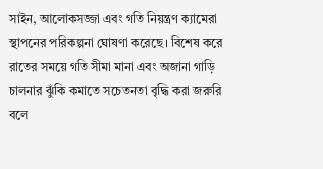সাইন, আলোকসজ্জা এবং গতি নিয়ন্ত্রণ ক্যামেরা স্থাপনের পরিকল্পনা ঘোষণা করেছে। বিশেষ করে রাতের সময়ে গতি সীমা মানা এবং অজানা গাড়ি চালনার ঝুঁকি কমাতে সচেতনতা বৃদ্ধি করা জরুরি বলে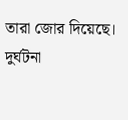তারা জোর দিয়েছে।
দুর্ঘটনা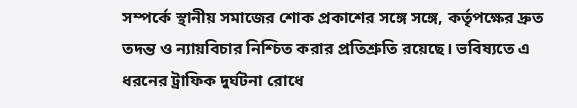সম্পর্কে স্থানীয় সমাজের শোক প্রকাশের সঙ্গে সঙ্গে, কর্তৃপক্ষের দ্রুত তদন্ত ও ন্যায়বিচার নিশ্চিত করার প্রতিশ্রুতি রয়েছে। ভবিষ্যতে এ ধরনের ট্রাফিক দুর্ঘটনা রোধে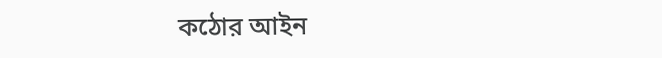কঠোর আইন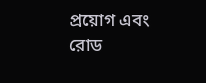প্রয়োগ এবং রোড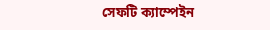সেফটি ক্যাম্পেইন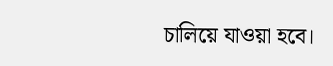চালিয়ে যাওয়া হবে।